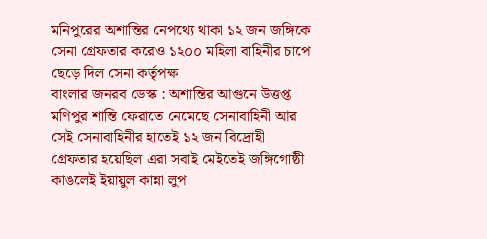মনিপুরের অশান্তির নেপথ্যে থাকা ১২ জন জঙ্গিকে সেনা গ্রেফতার করেও ১২০০ মহিলা বাহিনীর চাপে ছেড়ে দিল সেনা কর্তৃপক্ষ
বাংলার জনরব ডেস্ক : অশান্তির আগুনে উত্তপ্ত মণিপুর শান্তি ফেরাতে নেমেছে সেনাবাহিনী আর সেই সেনাবাহিনীর হাতেই ১২ জন বিদ্রোহী গ্রেফতার হয়েছিল এরা সবাই মেইতেই জঙ্গিগোষ্ঠী কাঙলেই ইয়ায়ুল কান্না লুপ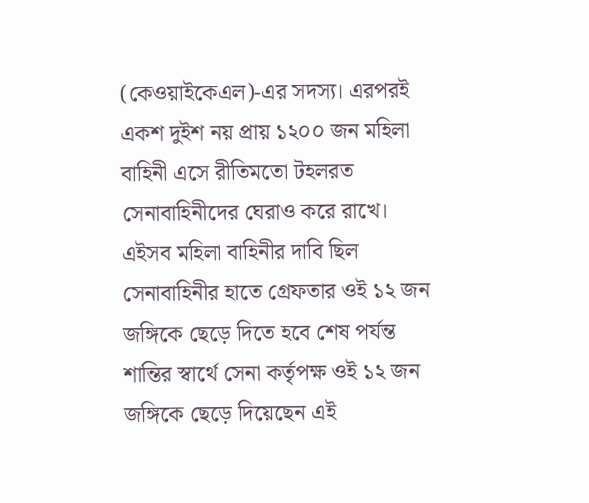(কেওয়াইকেএল)-এর সদস্য। এরপরই একশ দুইশ নয় প্রায় ১২০০ জন মহিলা বাহিনী এসে রীতিমতো টহলরত সেনাবাহিনীদের ঘেরাও করে রাখে। এইসব মহিলা বাহিনীর দাবি ছিল সেনাবাহিনীর হাতে গ্রেফতার ওই ১২ জন জঙ্গিকে ছেড়ে দিতে হবে শেষ পর্যন্ত শান্তির স্বার্থে সেনা কর্তৃপক্ষ ওই ১২ জন জঙ্গিকে ছেড়ে দিয়েছেন এই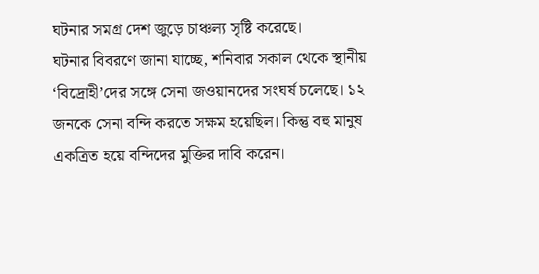ঘটনার সমগ্র দেশ জুড়ে চাঞ্চল্য সৃষ্টি করেছে।
ঘটনার বিবরণে জানা যাচ্ছে, শনিবার সকাল থেকে স্থানীয় ‘বিদ্রোহী’দের সঙ্গে সেনা জওয়ানদের সংঘর্ষ চলেছে। ১২ জনকে সেনা বন্দি করতে সক্ষম হয়েছিল। কিন্তু বহু মানুষ একত্রিত হয়ে বন্দিদের মুক্তির দাবি করেন।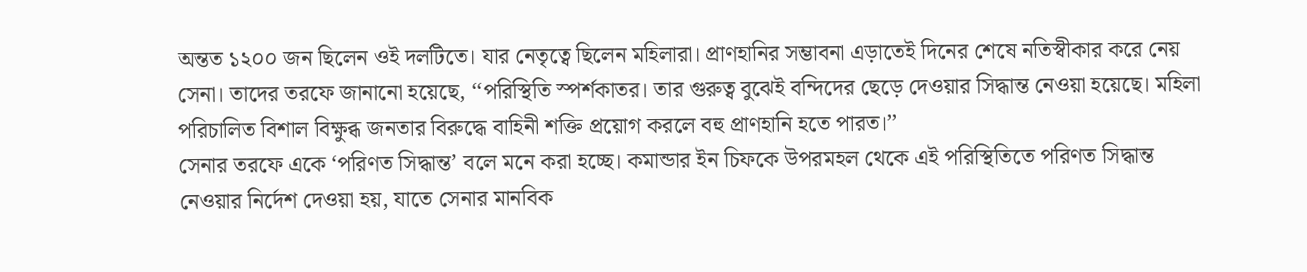অন্তত ১২০০ জন ছিলেন ওই দলটিতে। যার নেতৃত্বে ছিলেন মহিলারা। প্রাণহানির সম্ভাবনা এড়াতেই দিনের শেষে নতিস্বীকার করে নেয় সেনা। তাদের তরফে জানানো হয়েছে, ‘‘পরিস্থিতি স্পর্শকাতর। তার গুরুত্ব বুঝেই বন্দিদের ছেড়ে দেওয়ার সিদ্ধান্ত নেওয়া হয়েছে। মহিলা পরিচালিত বিশাল বিক্ষুব্ধ জনতার বিরুদ্ধে বাহিনী শক্তি প্রয়োগ করলে বহু প্রাণহানি হতে পারত।’’
সেনার তরফে একে ‘পরিণত সিদ্ধান্ত’ বলে মনে করা হচ্ছে। কমান্ডার ইন চিফকে উপরমহল থেকে এই পরিস্থিতিতে পরিণত সিদ্ধান্ত নেওয়ার নির্দেশ দেওয়া হয়, যাতে সেনার মানবিক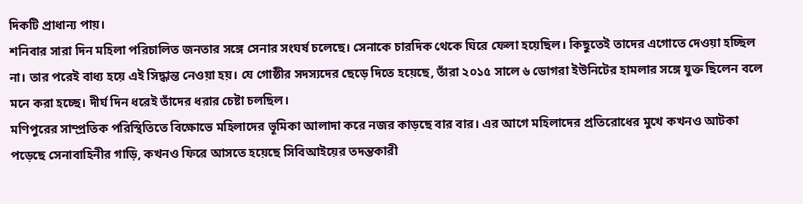দিকটি প্রাধান্য পায়।
শনিবার সারা দিন মহিলা পরিচালিত জনতার সঙ্গে সেনার সংঘর্ষ চলেছে। সেনাকে চারদিক থেকে ঘিরে ফেলা হয়েছিল। কিছুতেই তাদের এগোতে দেওয়া হচ্ছিল না। তার পরেই বাধ্য হয়ে এই সিদ্ধান্ত নেওয়া হয়। যে গোষ্ঠীর সদস্যদের ছেড়ে দিতে হয়েছে, তাঁরা ২০১৫ সালে ৬ ডোগরা ইউনিটের হামলার সঙ্গে যুক্ত ছিলেন বলে মনে করা হচ্ছে। দীর্ঘ দিন ধরেই তাঁদের ধরার চেষ্টা চলছিল।
মণিপুরের সাম্প্রতিক পরিস্থিতিতে বিক্ষোভে মহিলাদের ভূমিকা আলাদা করে নজর কাড়ছে বার বার। এর আগে মহিলাদের প্রতিরোধের মুখে কখনও আটকা পড়েছে সেনাবাহিনীর গাড়ি, কখনও ফিরে আসতে হয়েছে সিবিআইয়ের তদন্তকারী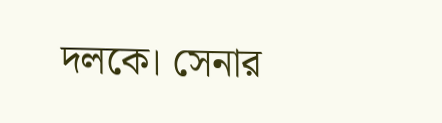দলকে। সেনার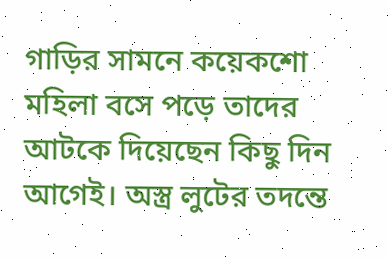গাড়ির সামনে কয়েকশো মহিলা বসে পড়ে তাদের আটকে দিয়েছেন কিছু দিন আগেই। অস্ত্র লুটের তদন্তে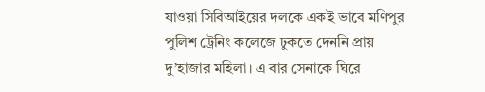যাওয়া সিবিআইয়ের দলকে একই ভাবে মণিপুর পুলিশ ট্রেনিং কলেজে ঢুকতে দেননি প্রায় দু’হাজার মহিলা। এ বার সেনাকে ঘিরে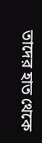তাদের হাত থেকে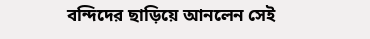বন্দিদের ছাড়িয়ে আনলেন সেই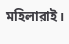মহিলারাই।